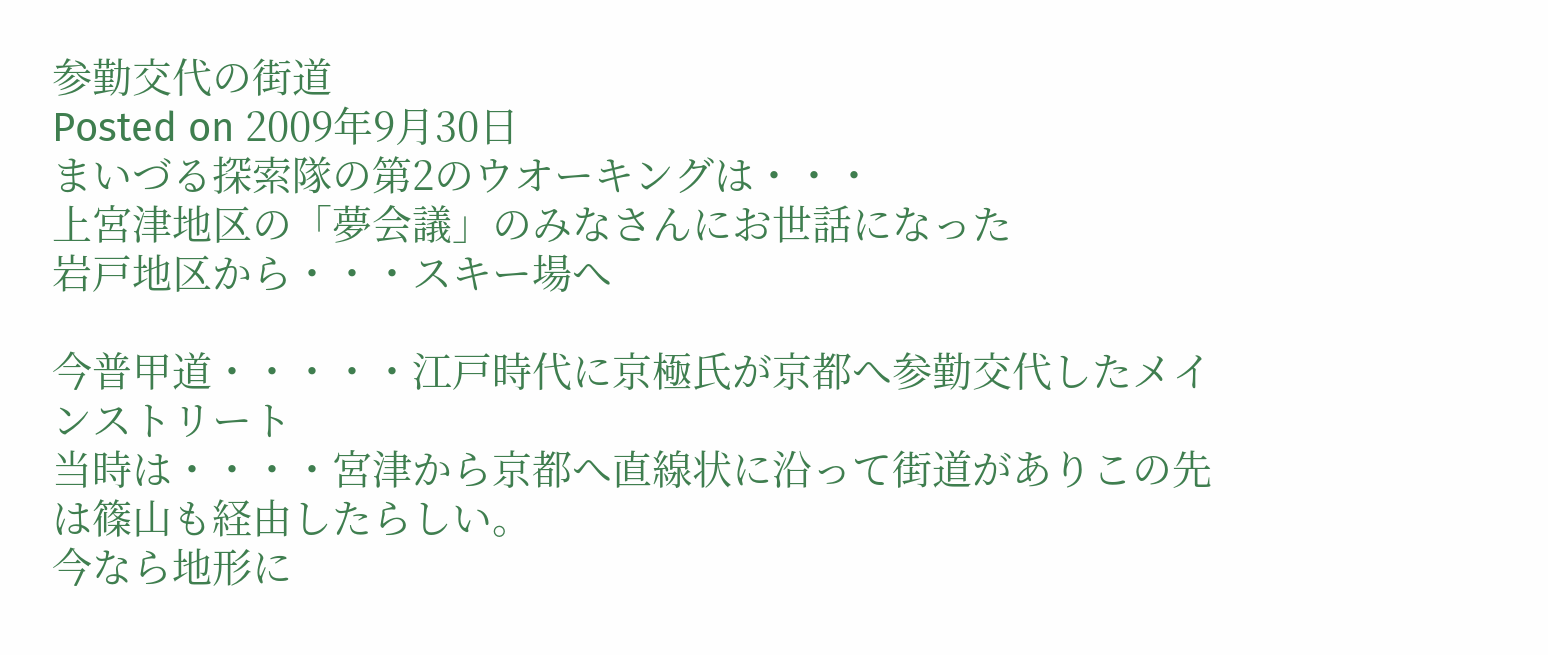参勤交代の街道
Posted on 2009年9月30日
まいづる探索隊の第2のウオーキングは・・・
上宮津地区の「夢会議」のみなさんにお世話になった
岩戸地区から・・・スキー場へ

今普甲道・・・・・江戸時代に京極氏が京都へ参勤交代したメインストリート
当時は・・・・宮津から京都へ直線状に沿って街道がありこの先は篠山も経由したらしい。
今なら地形に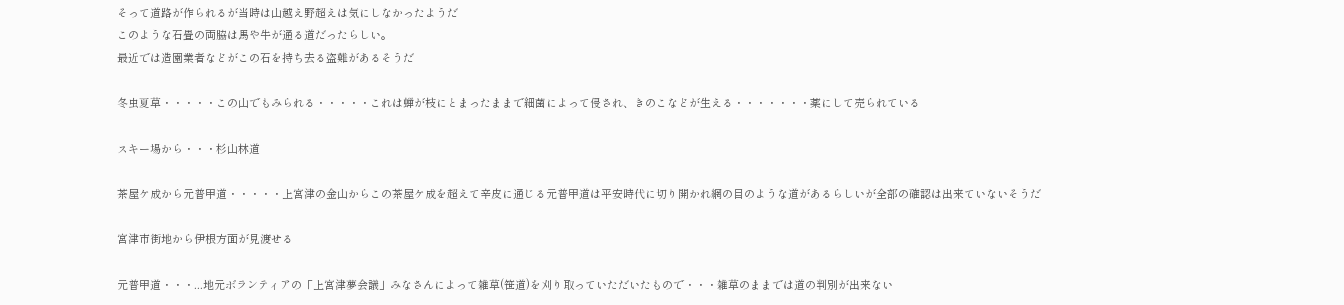そって道路が作られるが当時は山越え野超えは気にしなかったようだ
このような石畳の両脇は馬や牛が通る道だったらしい。
最近では造園業者などがこの石を持ち去る盗難があるそうだ

冬虫夏草・・・・・この山でもみられる・・・・・これは蝉が枝にとまったままで細菌によって侵され、きのこなどが生える・・・・・・・薬にして売られている

スキー場から・・・杉山林道

茶屋ケ成から元普甲道・・・・・上宮津の金山からこの茶屋ケ成を超えて辛皮に通じる元普甲道は平安時代に切り開かれ網の目のような道があるらしいが全部の確認は出来ていないそうだ

宮津市街地から伊根方面が見渡せる

元普甲道・・・...地元ボランティアの「上宮津夢会議」みなさんによって雑草(笹道)を刈り取っていただいたもので・・・雑草のままでは道の判別が出来ない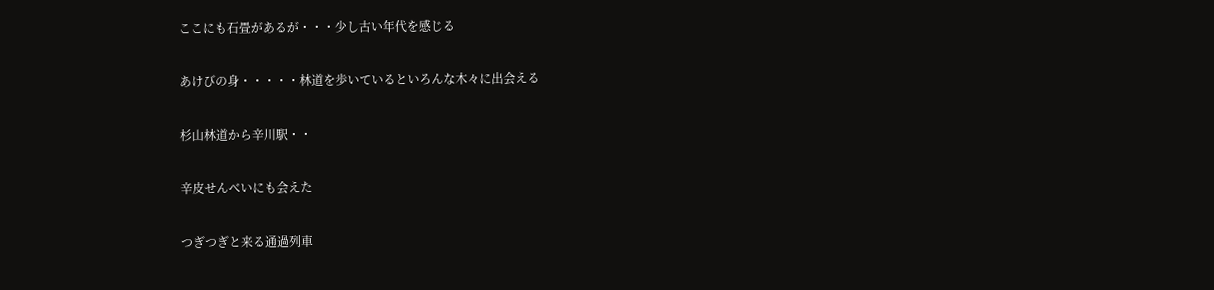ここにも石畳があるが・・・少し古い年代を感じる

あけびの身・・・・・林道を歩いているといろんな木々に出会える

杉山林道から辛川駅・・

辛皮せんべいにも会えた

つぎつぎと来る通過列車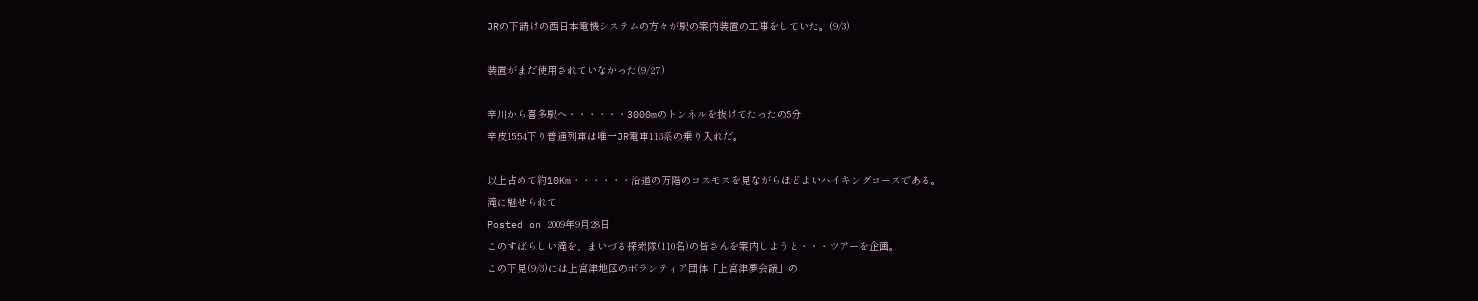JRの下請けの西日本電機システムの方々が駅の案内装置の工事をしていた。(9/3)

装置がまだ使用されていなかった(9/27)

辛川から喜多駅へ・・・・・・3000mのトンネルを抜けてたったの5分
辛皮15:54下り普通列車は唯一JR電車113系の乗り入れだ。

以上占めて約10Km・・・・・・沿道の万階のコスモスを見ながらほどよいハイキングコースである。
滝に魅せられて
Posted on 2009年9月28日
このすばらしい滝を、まいづる探索隊(110名)の皆さんを案内しようと・・・ツアーを企画。
この下見(9/3)には上宮津地区のボランティア団体「上宮津夢会議」の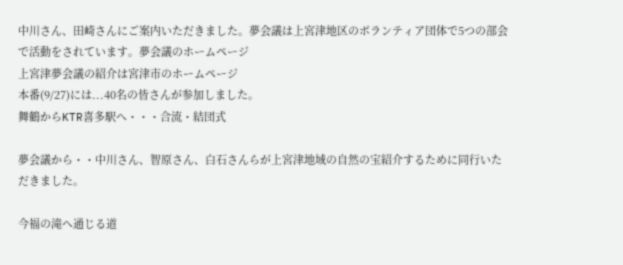中川さん、田崎さんにご案内いただきました。夢会議は上宮津地区のボランティア団体で5つの部会で活動をされています。夢会議のホームページ
上宮津夢会議の紹介は宮津市のホームページ
本番(9/27)には...40名の皆さんが参加しました。
舞鶴からKTR喜多駅へ・・・合流・結団式

夢会議から・・中川さん、智原さん、白石さんらが上宮津地域の自然の宝紹介するために同行いただきました。

今福の滝へ通じる道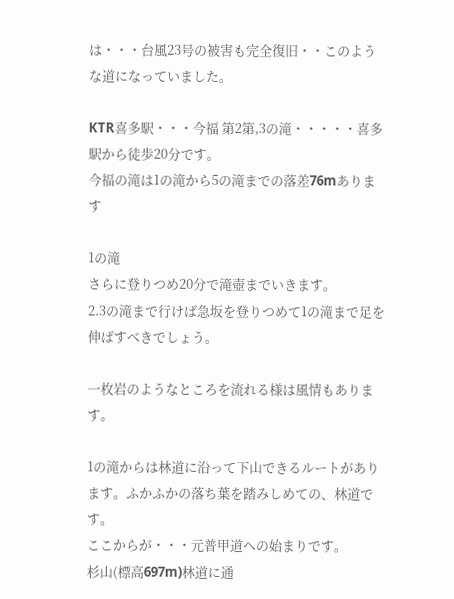は・・・台風23号の被害も完全復旧・・このような道になっていました。

KTR喜多駅・・・今福 第2第,3の滝・・・・・喜多駅から徒歩20分です。
今福の滝は1の滝から5の滝までの落差76mあります

1の滝
さらに登りつめ20分で滝壺までいきます。
2.3の滝まで行けば急坂を登りつめて1の滝まで足を伸ばすべきでしょう。

一枚岩のようなところを流れる様は風情もあります。

1の滝からは林道に沿って下山できるルートがあります。ふかふかの落ち葉を踏みしめての、林道です。
ここからが・・・元普甲道への始まりです。
杉山(標高697m)林道に通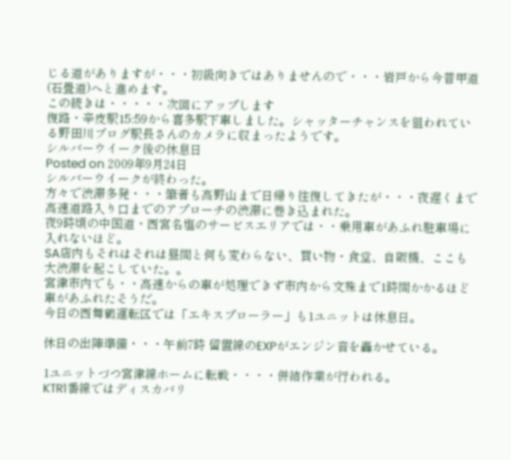じる道がありますが・・・初級向きではありませんので・・・岩戸から今普甲道(石畳道)へと進めます。
この続きは・・・・・次回にアップします
復路・辛皮駅15:59から喜多駅下車しました。シャッターチャンスを狙われている野田川ブログ駅長さんのカメラに収まったようです。
シルバーウイーク後の休息日
Posted on 2009年9月24日
シルバーウイークが終わった。
方々で渋滞多発・・・筆者も高野山まで日帰り往復してきたが・・・夜遅くまで高速道路入り口までのアプローチの渋滞に巻き込まれた。
夜9時頃の中国道・西宮名塩のサービスエリアでは・・乗用車があふれ駐車場に入れないほど。
SA店内もそれはそれは昼間と何も変わらない、買い物・食堂、自販機、ここも大渋滞を起こしていた。。
宮津市内でも・・高速からの車が処理できず市内から文殊まで1時間かかるほど車があふれたそうだ。
今日の西舞鶴運転区では「エキスプローラー」も1ユニットは休息日。

休日の出陣準備・・・午前7時 留置線のEXPがエンジン音を轟かせている。

1ユニットづつ宮津線ホームに転戦・・・・併結作業が行われる。
KTR1番線ではディスカバリ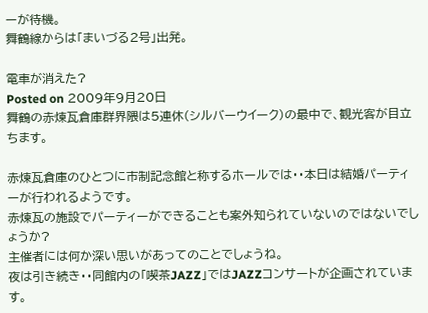ーが待機。
舞鶴線からは「まいづる2号」出発。

電車が消えた?
Posted on 2009年9月20日
舞鶴の赤煉瓦倉庫群界隈は5連休(シルバーウイーク)の最中で、観光客が目立ちます。

赤煉瓦倉庫のひとつに市制記念館と称するホールでは・・本日は結婚パーティーが行われるようです。
赤煉瓦の施設でパーティーができることも案外知られていないのではないでしょうか?
主催者には何か深い思いがあってのことでしょうね。
夜は引き続き・・同館内の「喫茶JAZZ」ではJAZZコンサートが企画されています。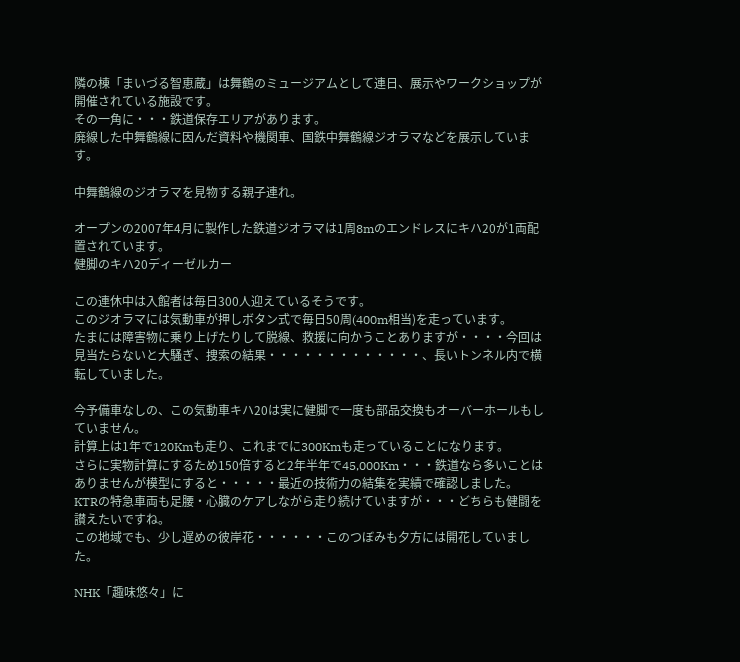隣の棟「まいづる智恵蔵」は舞鶴のミュージアムとして連日、展示やワークショップが開催されている施設です。
その一角に・・・鉄道保存エリアがあります。
廃線した中舞鶴線に因んだ資料や機関車、国鉄中舞鶴線ジオラマなどを展示しています。

中舞鶴線のジオラマを見物する親子連れ。

オープンの2007年4月に製作した鉄道ジオラマは1周8mのエンドレスにキハ20が1両配置されています。
健脚のキハ20ディーゼルカー

この連休中は入館者は毎日300人迎えているそうです。
このジオラマには気動車が押しボタン式で毎日50周(400m相当)を走っています。
たまには障害物に乗り上げたりして脱線、救援に向かうことありますが・・・・今回は見当たらないと大騒ぎ、捜索の結果・・・・・・・・・・・・・、長いトンネル内で横転していました。

今予備車なしの、この気動車キハ20は実に健脚で一度も部品交換もオーバーホールもしていません。
計算上は1年で120Kmも走り、これまでに300Kmも走っていることになります。
さらに実物計算にするため150倍すると2年半年で45,000Km・・・鉄道なら多いことはありませんが模型にすると・・・・・最近の技術力の結集を実績で確認しました。
KTRの特急車両も足腰・心臓のケアしながら走り続けていますが・・・どちらも健闘を讃えたいですね。
この地域でも、少し遅めの彼岸花・・・・・・このつぼみも夕方には開花していました。

NHK「趣味悠々」に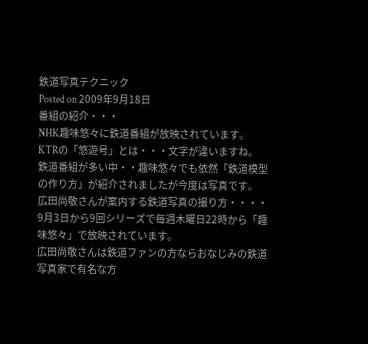鉄道写真テクニック
Posted on 2009年9月18日
番組の紹介・・・
NHK趣味悠々に鉄道番組が放映されています。
KTRの「悠遊号」とは・・・文字が違いますね。
鉄道番組が多い中・・趣味悠々でも依然「鉄道模型の作り方」が紹介されましたが今度は写真です。
広田尚敬さんが案内する鉄道写真の撮り方・・・・
9月3日から9回シリーズで毎週木曜日22時から「趣味悠々」で放映されています。
広田尚敬さんは鉄道ファンの方ならおなじみの鉄道写真家で有名な方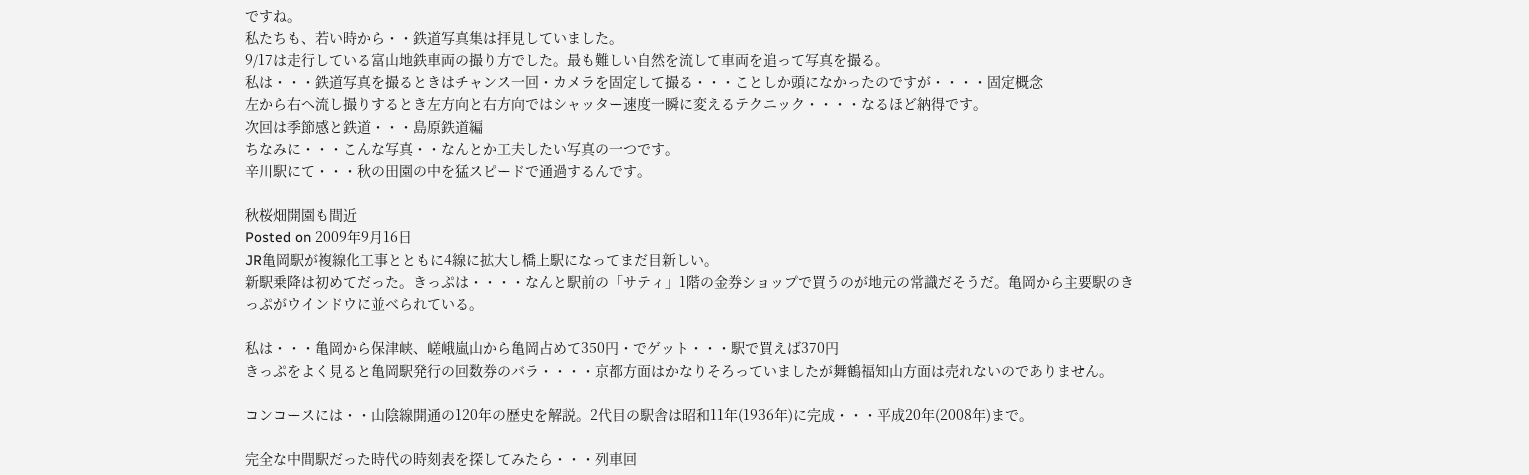ですね。
私たちも、若い時から・・鉄道写真集は拝見していました。
9/17は走行している富山地鉄車両の撮り方でした。最も難しい自然を流して車両を追って写真を撮る。
私は・・・鉄道写真を撮るときはチャンス一回・カメラを固定して撮る・・・ことしか頭になかったのですが・・・・固定概念
左から右へ流し撮りするとき左方向と右方向ではシャッター速度一瞬に変えるテクニック・・・・なるほど納得です。
次回は季節感と鉄道・・・島原鉄道編
ちなみに・・・こんな写真・・なんとか工夫したい写真の一つです。
辛川駅にて・・・秋の田園の中を猛スピードで通過するんです。

秋桜畑開園も間近
Posted on 2009年9月16日
JR亀岡駅が複線化工事とともに4線に拡大し橋上駅になってまだ目新しい。
新駅乗降は初めてだった。きっぷは・・・・なんと駅前の「サティ」1階の金券ショップで買うのが地元の常識だそうだ。亀岡から主要駅のきっぷがウインドウに並べられている。

私は・・・亀岡から保津峡、嵯峨嵐山から亀岡占めて350円・でゲット・・・駅で買えば370円
きっぷをよく見ると亀岡駅発行の回数券のバラ・・・・京都方面はかなりそろっていましたが舞鶴福知山方面は売れないのでありません。

コンコースには・・山陰線開通の120年の歴史を解説。2代目の駅舎は昭和11年(1936年)に完成・・・平成20年(2008年)まで。

完全な中間駅だった時代の時刻表を探してみたら・・・列車回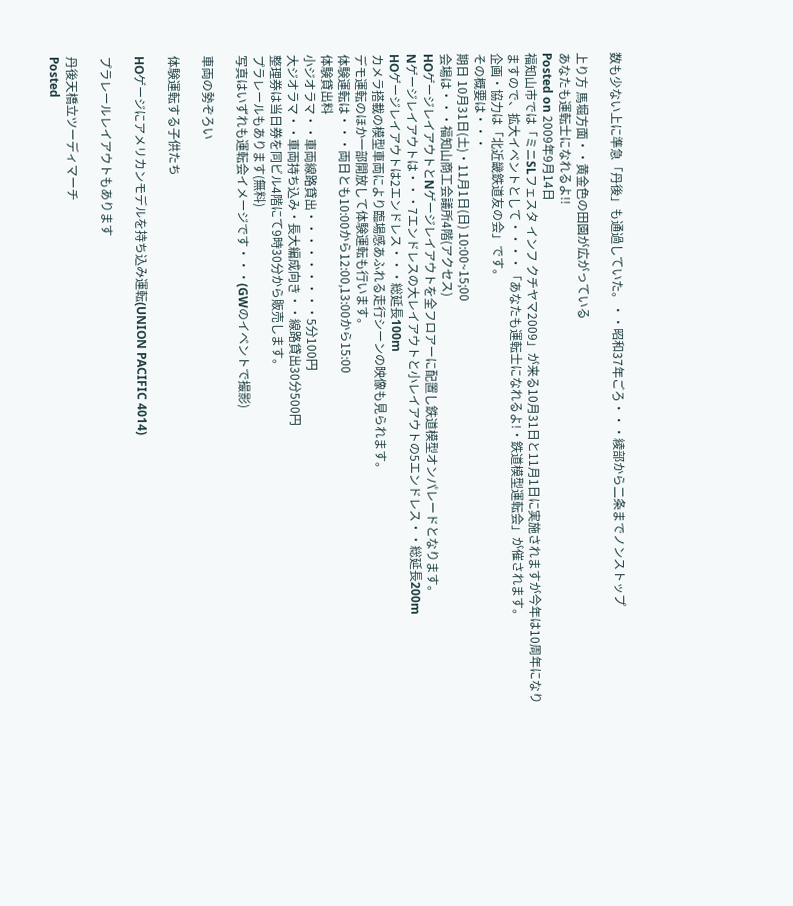数も少ない上に準急「丹後」も通過していた。・・昭和37年ごろ・・・綾部から二条までノンストップ

上り方 馬堀方面・・黄金色の田園が広がっている
あなたも運転士になれるよ!!
Posted on 2009年9月14日
福知山市では「ミニSLフェスタ インフ クチヤマ2009」が来る10月31日と11月1日に実施されますが今年は10周年になりますので、拡大イベントとして・・・・「あなたも運転士になれるよ!・鉄道模型運転会」が催されます。
企画・協力は「北近畿鉄道友の会」です。
その概要は・・・
期日 10月31日(土)・11月1日(日) 10:00~15;00
会場は・・・福知山商工会議所4階(アクセス)
HOゲージレイアウトとNゲージレイアウトを全フロアーに配置し鉄道模型オンパレードとなります。
Nゲージレイアウトは・・・7エンドレスの大レイアウトと小レイアウトの5エンドレス・・総延長200m
HOゲージレイアウトは2エンドレス・・・総延長100m
カメラ搭載の模型車両により臨場感あふれる走行シーンの映像も見られます。
デモ運転のほか一部開放して体験運転も行います。
体験運転は・・・両日とも10:00から12:00,13:00から15:00
体験貸出料
小ジオラマ・・車両線路貸出・・・・・・・・・5分100円
大ジオラマ・・車両持ち込み・長大編成向き・・線路貸出30分500円
整理券は当日券を同ビル4階にて9時30分から販売します。
プラレールもあります(無料)
写真はいずれも運転会イメージです・・・(GWのイベントで撮影)

車両の勢ぞろい

体験運転する子供たち

HOゲージにアメリカンモデルを持ち込み運転(UNION PACIFIC 4014)

プラレールレイアウトもあります

丹後天橋立ツーディマーチ
Posted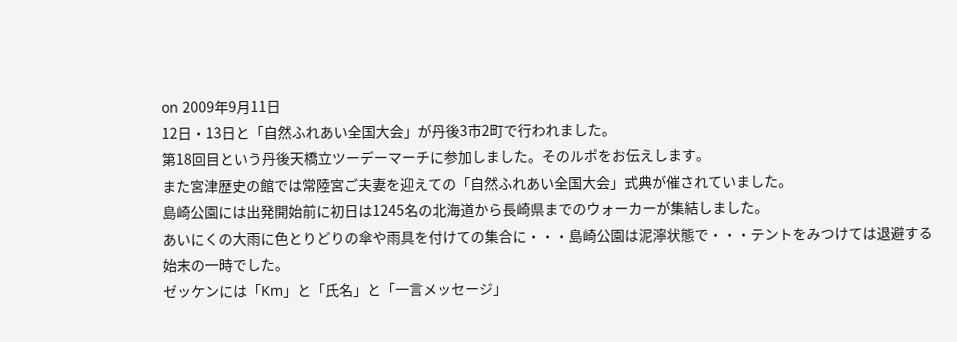on 2009年9月11日
12日・13日と「自然ふれあい全国大会」が丹後3市2町で行われました。
第18回目という丹後天橋立ツーデーマーチに参加しました。そのルポをお伝えします。
また宮津歴史の館では常陸宮ご夫妻を迎えての「自然ふれあい全国大会」式典が催されていました。
島崎公園には出発開始前に初日は1245名の北海道から長崎県までのウォーカーが集結しました。
あいにくの大雨に色とりどりの傘や雨具を付けての集合に・・・島崎公園は泥濘状態で・・・テントをみつけては退避する始末の一時でした。
ゼッケンには「Km」と「氏名」と「一言メッセージ」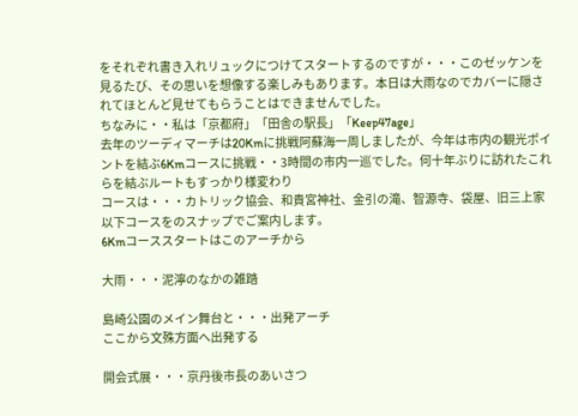をそれぞれ書き入れリュックにつけてスタートするのですが・・・このゼッケンを見るたび、その思いを想像する楽しみもあります。本日は大雨なのでカバーに隠されてほとんど見せてもらうことはできませんでした。
ちなみに・・私は「京都府」「田舎の駅長」「Keep47age」
去年のツーディマーチは20Kmに挑戦阿蘇海一周しましたが、今年は市内の観光ポイントを結ぶ6Kmコースに挑戦・・3時間の市内一巡でした。何十年ぶりに訪れたこれらを結ぶルートもすっかり様変わり
コースは・・・カトリック協会、和貴宮神社、金引の滝、智源寺、袋屋、旧三上家
以下コースをのスナップでご案内します。
6Kmコーススタートはこのアーチから

大雨・・・泥濘のなかの雑踏

島崎公園のメイン舞台と・・・出発アーチ
ここから文殊方面へ出発する

開会式展・・・京丹後市長のあいさつ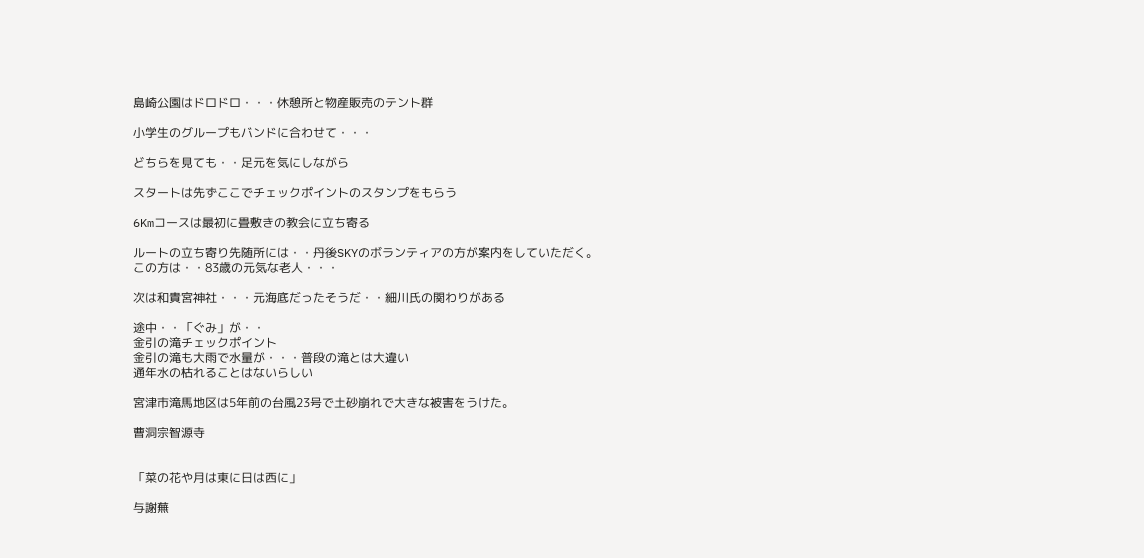島崎公園はドロドロ・・・休憩所と物産販売のテント群

小学生のグループもバンドに合わせて・・・

どちらを見ても・・足元を気にしながら

スタートは先ずここでチェックポイントのスタンプをもらう

6Kmコースは最初に畳敷きの教会に立ち寄る

ルートの立ち寄り先随所には・・丹後SKYのボランティアの方が案内をしていただく。
この方は・・83歳の元気な老人・・・

次は和貴宮神社・・・元海底だったそうだ・・細川氏の関わりがある

途中・・「ぐみ」が・・
金引の滝チェックポイント
金引の滝も大雨で水量が・・・普段の滝とは大違い
通年水の枯れることはないらしい

宮津市滝馬地区は5年前の台風23号で土砂崩れで大きな被害をうけた。

曹洞宗智源寺


「菜の花や月は東に日は西に」

与謝蕪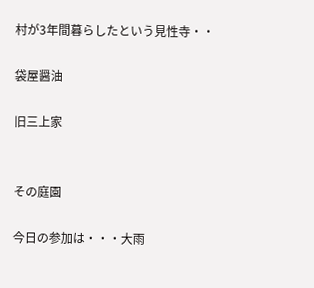村が3年間暮らしたという見性寺・・

袋屋醤油

旧三上家


その庭園

今日の参加は・・・大雨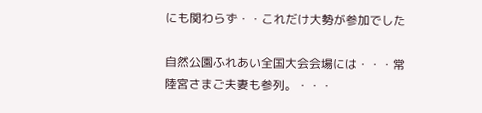にも関わらず・・これだけ大勢が参加でした

自然公園ふれあい全国大会会場には・・・常陸宮さまご夫妻も参列。・・・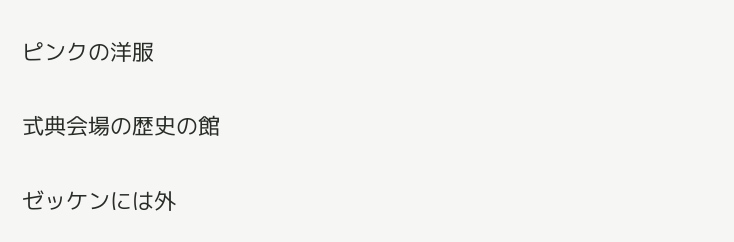ピンクの洋服

式典会場の歴史の館

ゼッケンには外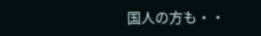国人の方も・・